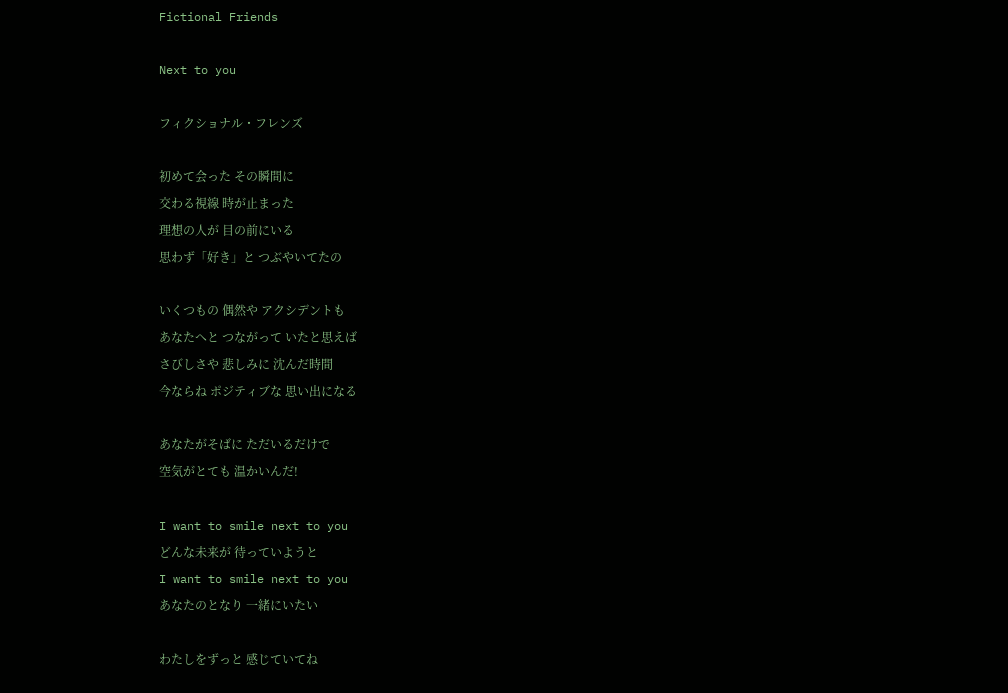Fictional Friends

Next to you

フィクショナル・フレンズ

初めて会った その瞬間に
交わる視線 時が止まった
理想の人が 目の前にいる
思わず「好き」と つぶやいてたの

いくつもの 偶然や アクシデントも
あなたへと つながって いたと思えば
さびしさや 悲しみに 沈んだ時間
今ならね ポジティブな 思い出になる

あなたがそばに ただいるだけで
空気がとても 温かいんだ!

I want to smile next to you
どんな未来が 待っていようと
I want to smile next to you
あなたのとなり 一緒にいたい

わたしをずっと 感じていてね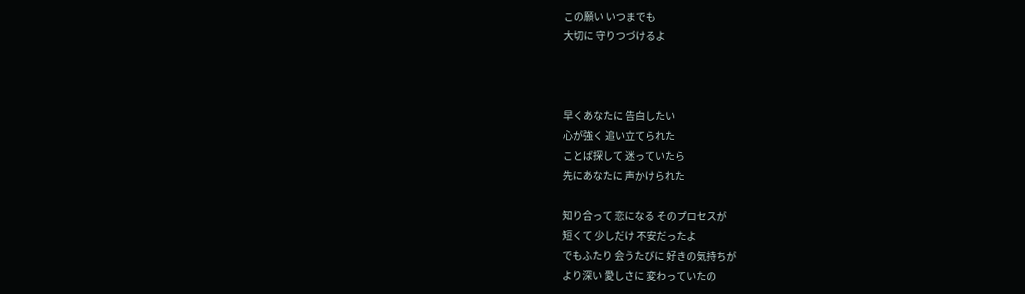この願い いつまでも
大切に 守りつづけるよ



早くあなたに 告白したい
心が強く 追い立てられた
ことば探して 迷っていたら
先にあなたに 声かけられた

知り合って 恋になる そのプロセスが
短くて 少しだけ 不安だったよ
でもふたり 会うたびに 好きの気持ちが
より深い 愛しさに 変わっていたの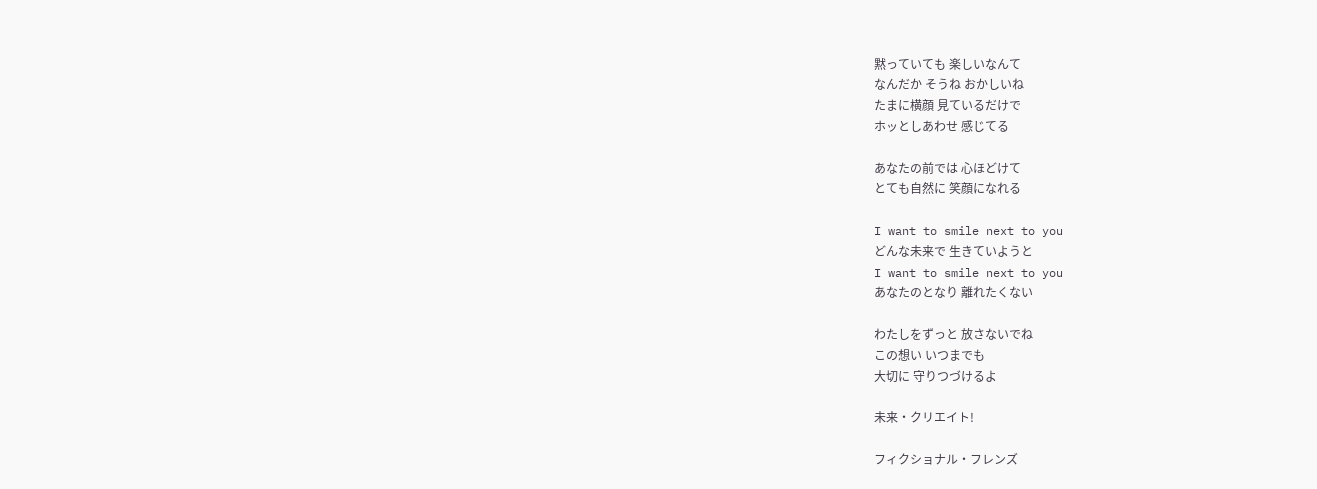黙っていても 楽しいなんて
なんだか そうね おかしいね
たまに横顔 見ているだけで
ホッとしあわせ 感じてる

あなたの前では 心ほどけて
とても自然に 笑顔になれる

I want to smile next to you
どんな未来で 生きていようと
I want to smile next to you
あなたのとなり 離れたくない

わたしをずっと 放さないでね
この想い いつまでも
大切に 守りつづけるよ

未来・クリエイト!

フィクショナル・フレンズ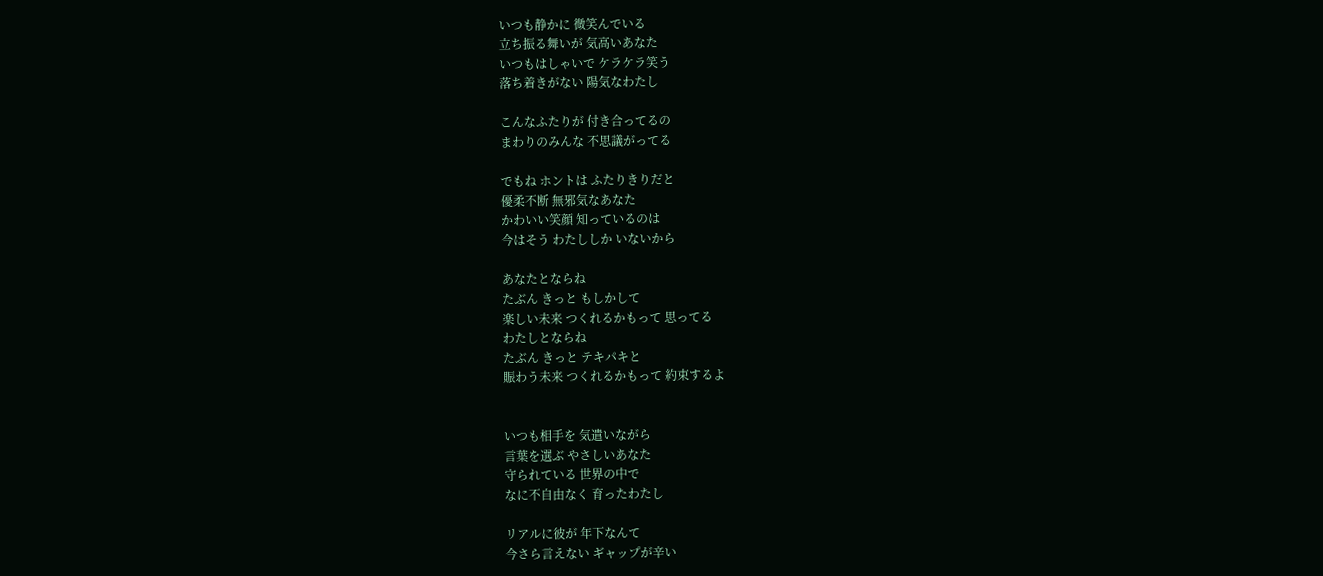いつも静かに 微笑んでいる
立ち振る舞いが 気高いあなた
いつもはしゃいで ケラケラ笑う
落ち着きがない 陽気なわたし

こんなふたりが 付き合ってるの
まわりのみんな 不思議がってる

でもね ホントは ふたりきりだと
優柔不断 無邪気なあなた
かわいい笑顔 知っているのは
今はそう わたししか いないから

あなたとならね
たぶん きっと もしかして
楽しい未来 つくれるかもって 思ってる
わたしとならね
たぶん きっと テキパキと
賑わう未来 つくれるかもって 約束するよ


いつも相手を 気遣いながら
言葉を選ぶ やさしいあなた
守られている 世界の中で
なに不自由なく 育ったわたし

リアルに彼が 年下なんて
今さら言えない ギャップが辛い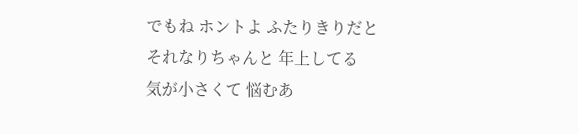でもね ホントよ ふたりきりだと
それなりちゃんと 年上してる
気が小さくて 悩むあ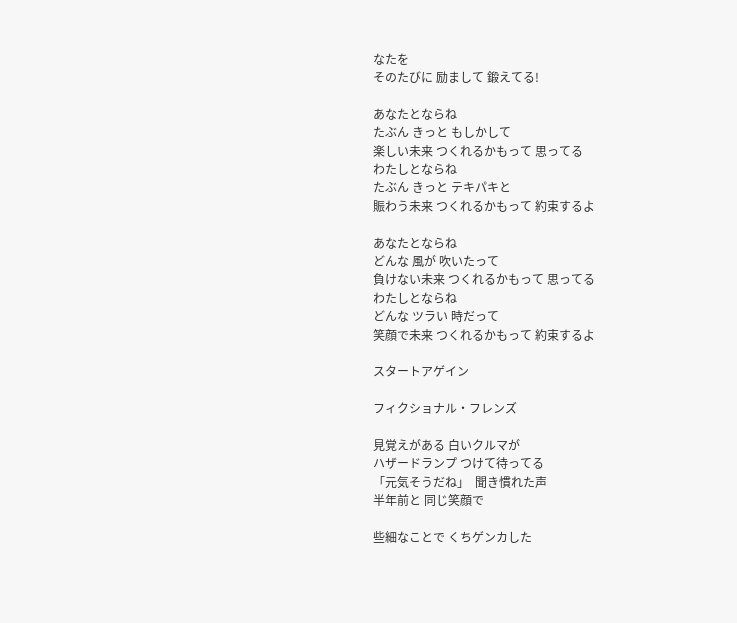なたを
そのたびに 励まして 鍛えてる!

あなたとならね
たぶん きっと もしかして
楽しい未来 つくれるかもって 思ってる
わたしとならね
たぶん きっと テキパキと
賑わう未来 つくれるかもって 約束するよ

あなたとならね
どんな 風が 吹いたって
負けない未来 つくれるかもって 思ってる
わたしとならね
どんな ツラい 時だって
笑顔で未来 つくれるかもって 約束するよ

スタートアゲイン

フィクショナル・フレンズ

見覚えがある 白いクルマが
ハザードランプ つけて待ってる
「元気そうだね」  聞き慣れた声
半年前と 同じ笑顔で

些細なことで くちゲンカした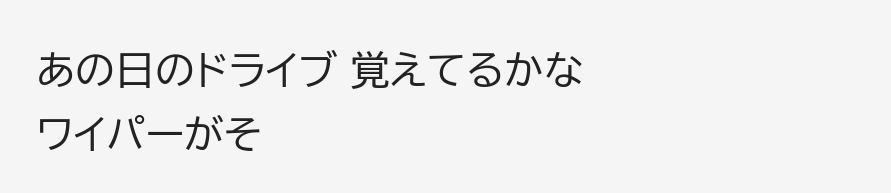あの日のドライブ 覚えてるかな
ワイパーがそ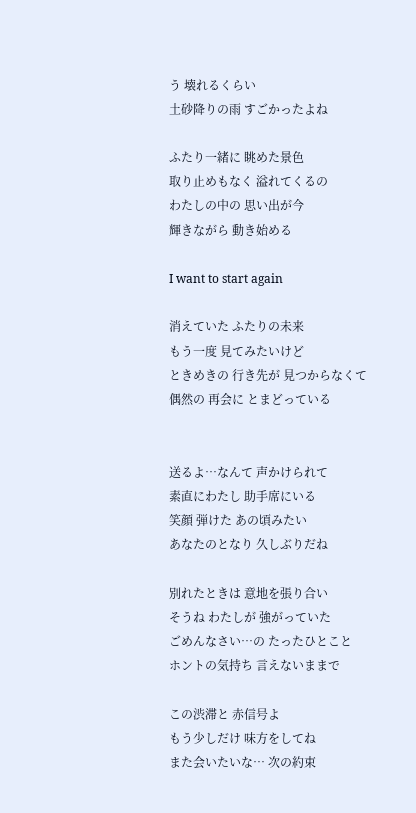う 壊れるくらい
土砂降りの雨 すごかったよね

ふたり一緒に 眺めた景色
取り止めもなく 溢れてくるの
わたしの中の 思い出が今
輝きながら 動き始める

I want to start again

消えていた ふたりの未来
もう一度 見てみたいけど
ときめきの 行き先が 見つからなくて
偶然の 再会に とまどっている


送るよ…なんて 声かけられて
素直にわたし 助手席にいる
笑顔 弾けた あの頃みたい
あなたのとなり 久しぶりだね

別れたときは 意地を張り合い
そうね わたしが 強がっていた
ごめんなさい…の たったひとこと
ホントの気持ち 言えないままで

この渋滞と 赤信号よ
もう少しだけ 味方をしてね
また会いたいな… 次の約束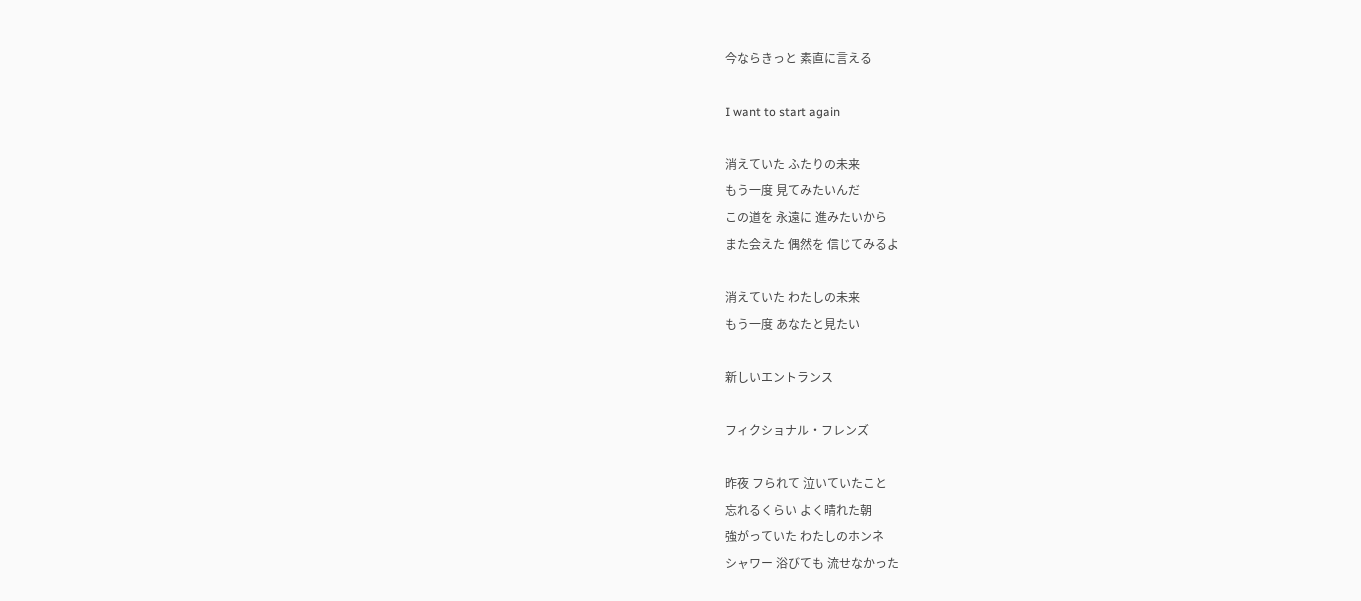今ならきっと 素直に言える

I want to start again

消えていた ふたりの未来
もう一度 見てみたいんだ
この道を 永遠に 進みたいから
また会えた 偶然を 信じてみるよ

消えていた わたしの未来
もう一度 あなたと見たい

新しいエントランス

フィクショナル・フレンズ

昨夜 フられて 泣いていたこと
忘れるくらい よく晴れた朝
強がっていた わたしのホンネ
シャワー 浴びても 流せなかった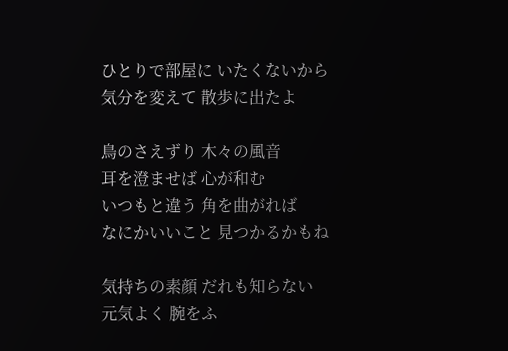ひとりで部屋に いたくないから
気分を変えて 散歩に出たよ

鳥のさえずり 木々の風音
耳を澄ませば 心が和む
いつもと違う 角を曲がれば
なにかいいこと 見つかるかもね

気持ちの素顔 だれも知らない
元気よく 腕をふ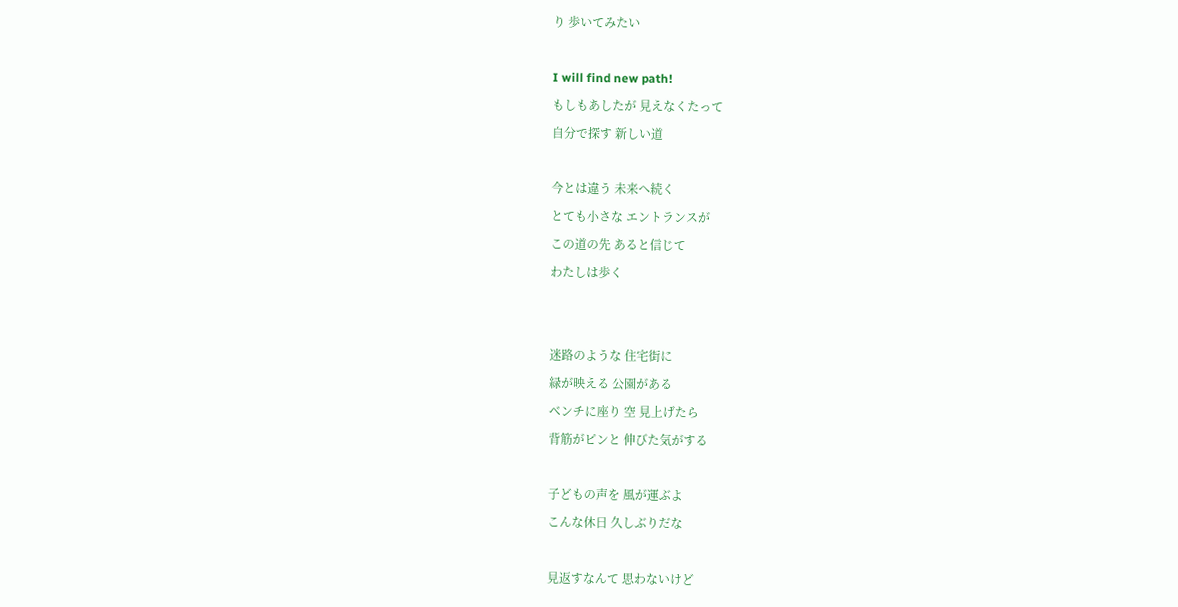り 歩いてみたい

I will find new path!
もしもあしたが 見えなくたって
自分で探す 新しい道

今とは違う 未来へ続く
とても小さな エントランスが
この道の先 あると信じて
わたしは歩く


迷路のような 住宅街に
緑が映える 公園がある
ベンチに座り 空 見上げたら
背筋がピンと 伸びた気がする

子どもの声を 風が運ぶよ
こんな休日 久しぶりだな

見返すなんて 思わないけど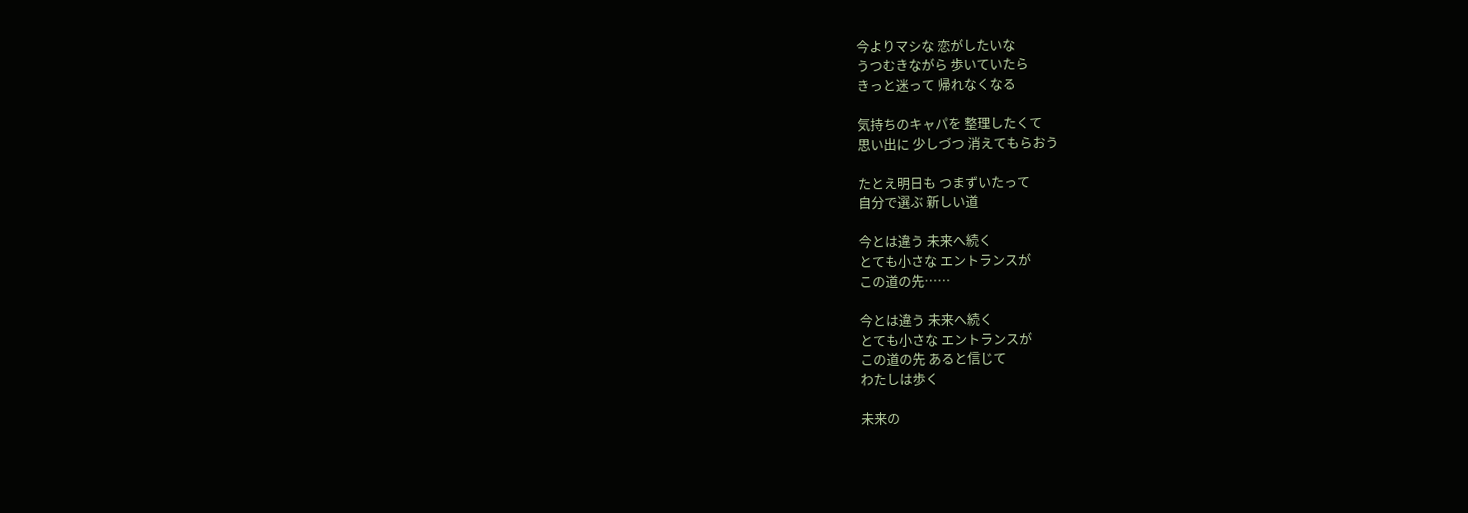今よりマシな 恋がしたいな
うつむきながら 歩いていたら
きっと迷って 帰れなくなる

気持ちのキャパを 整理したくて
思い出に 少しづつ 消えてもらおう

たとえ明日も つまずいたって
自分で選ぶ 新しい道

今とは違う 未来へ続く
とても小さな エントランスが
この道の先……

今とは違う 未来へ続く
とても小さな エントランスが
この道の先 あると信じて
わたしは歩く

未来の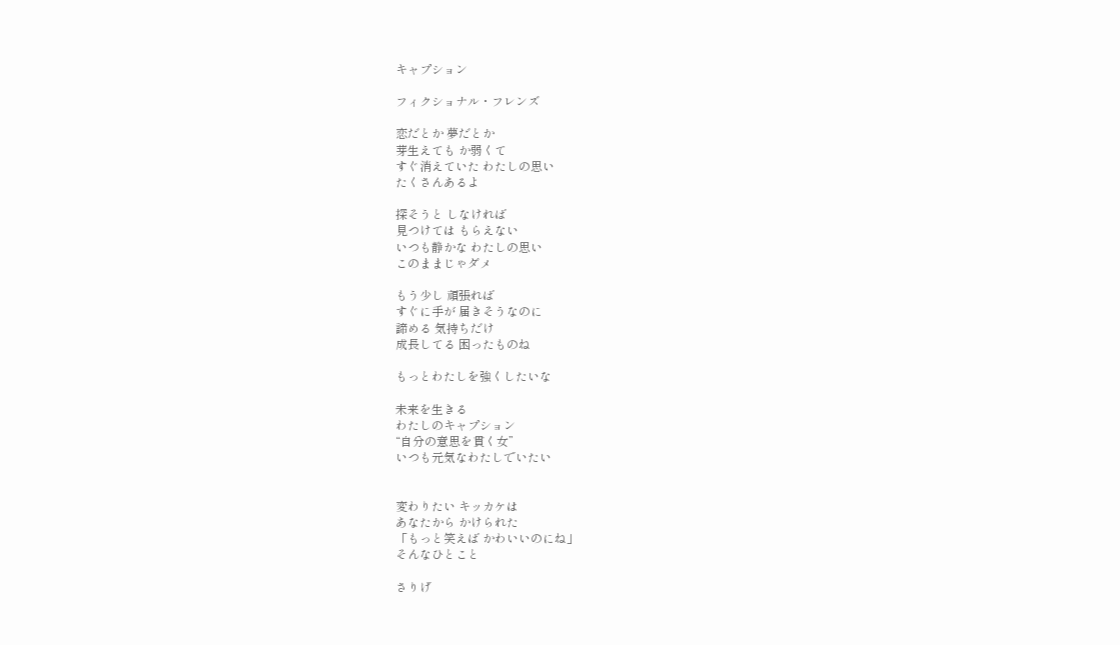キャプション

フィクショナル・フレンズ

恋だとか 夢だとか
芽生えても か弱くて
すぐ消えていた わたしの思い
たくさんあるよ

探そうと しなければ
見つけては もらえない
いつも静かな わたしの思い
このままじゃダメ

もう少し 頑張れば
すぐに手が 届きそうなのに
諦める 気持ちだけ
成長してる 困ったものね

もっとわたしを強くしたいな

未来を生きる
わたしのキャプション
“自分の意思を貫く女”
いつも元気なわたしでいたい


変わりたい キッカケは
あなたから かけられた
「もっと笑えば かわいいのにね」
そんなひとこと

さりげ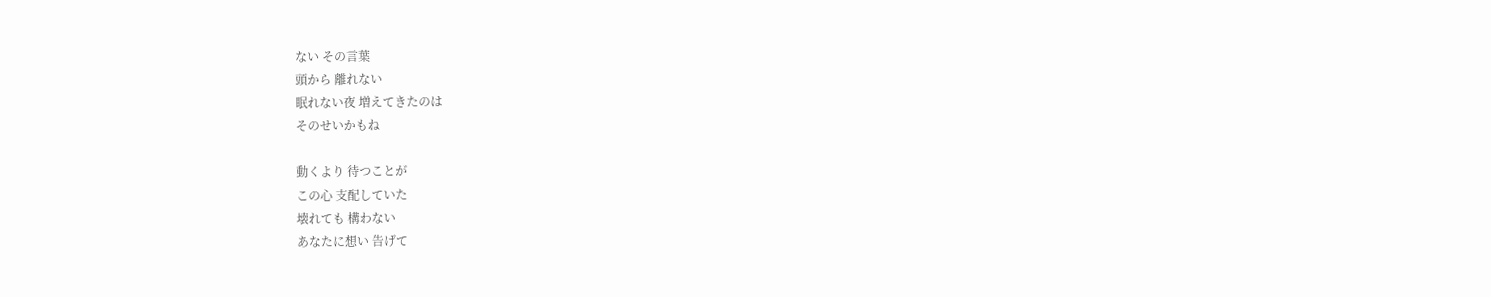ない その言葉
頭から 離れない
眠れない夜 増えてきたのは
そのせいかもね

動くより 待つことが
この心 支配していた
壊れても 構わない
あなたに想い 告げて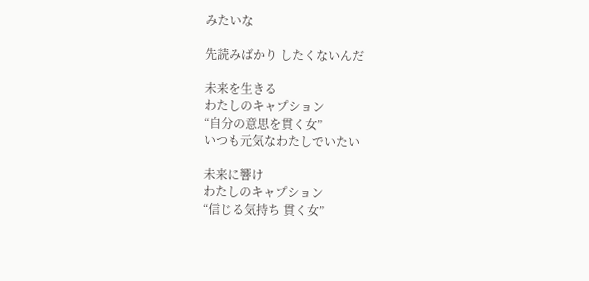みたいな

先読みばかり したくないんだ

未来を生きる
わたしのキャプション
“自分の意思を貫く女”
いつも元気なわたしでいたい

未来に響け
わたしのキャプション
“信じる気持ち 貫く女”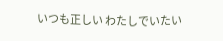いつも正しい わたしでいたい